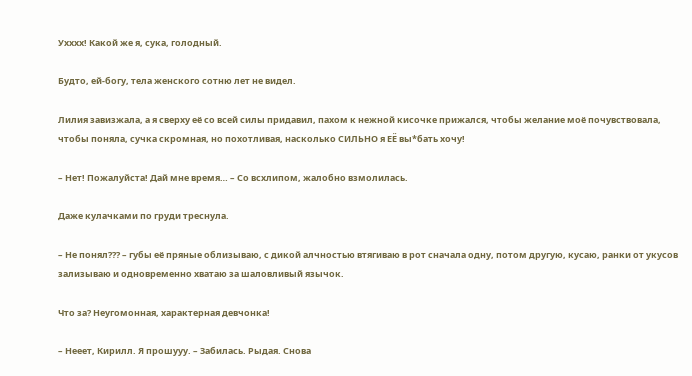Ухххх! Какой же я, сука, голодный.

Будто, ей-богу, тела женского сотню лет не видел.

Лилия завизжала, а я сверху её со всей силы придавил, пахом к нежной кисочке прижался, чтобы желание моё почувствовала, чтобы поняла, сучка скромная, но похотливая, насколько СИЛЬНО я ЕЁ вы*бать хочу!

– Нет! Пожалуйста! Дай мне время… – Со всхлипом, жалобно взмолилась.

Даже кулачками по груди треснула.

– Не понял??? – губы её пряные облизываю, с дикой алчностью втягиваю в рот сначала одну, потом другую, кусаю, ранки от укусов зализываю и одновременно хватаю за шаловливый язычок.

Что за? Неугомонная, характерная девчонка!

– Нееет, Кирилл. Я прошууу. – Забилась. Рыдая. Снова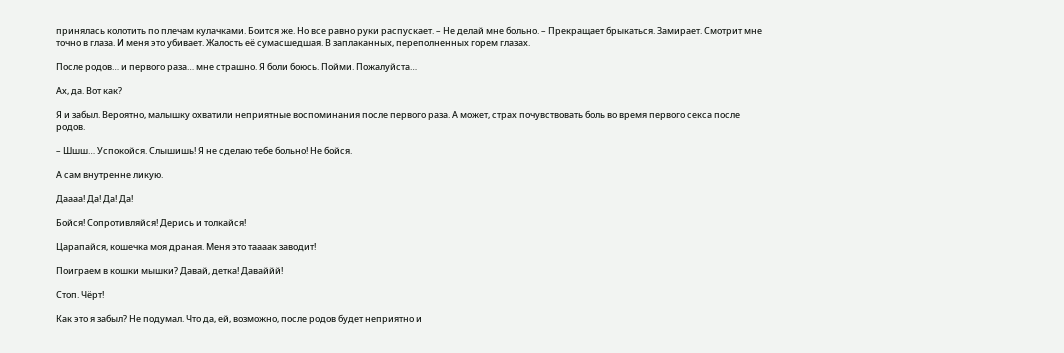принялась колотить по плечам кулачками. Боится же. Но все равно руки распускает. – Не делай мне больно. – Прекращает брыкаться. Замирает. Смотрит мне точно в глаза. И меня это убивает. Жалость её сумасшедшая. В заплаканных, переполненных горем глазах.

После родов… и первого раза… мне страшно. Я боли боюсь. Пойми. Пожалуйста…

Ах, да. Вот как?

Я и забыл. Вероятно, малышку охватили неприятные воспоминания после первого раза. А может, страх почувствовать боль во время первого секса после родов.

– Шшш… Успокойся. Слышишь! Я не сделаю тебе больно! Не бойся.

А сам внутренне ликую.

Даааа! Да! Да! Да!

Бойся! Сопротивляйся! Дерись и толкайся!

Царапайся, кошечка моя драная. Меня это таааак заводит!

Поиграем в кошки мышки? Давай, детка! Даваййй!

Стоп. Чёрт!

Как это я забыл? Не подумал. Что да, ей, возможно, после родов будет неприятно и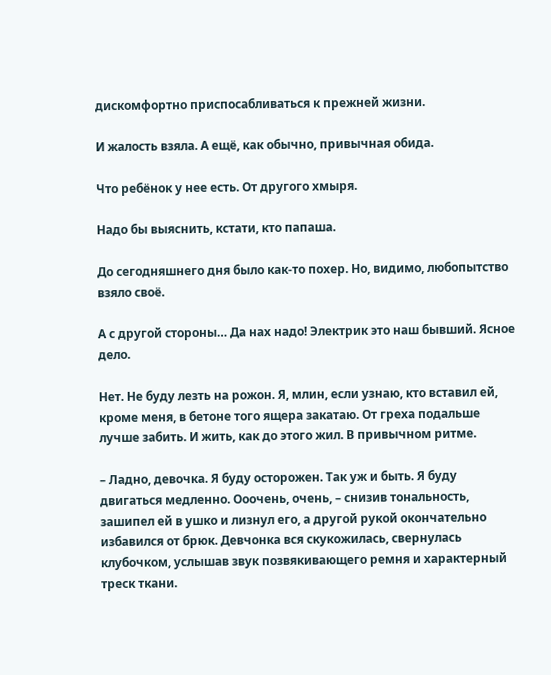дискомфортно приспосабливаться к прежней жизни.

И жалость взяла. А ещё, как обычно, привычная обида.

Что ребёнок у нее есть. От другого хмыря.

Надо бы выяснить, кстати, кто папаша.

До сегодняшнего дня было как-то похер. Но, видимо, любопытство взяло своё.

А с другой стороны… Да нах надо! Электрик это наш бывший. Ясное дело.

Нет. Не буду лезть на рожон. Я, млин, если узнаю, кто вставил ей, кроме меня, в бетоне того ящера закатаю. От греха подальше лучше забить. И жить, как до этого жил. В привычном ритме.

– Ладно, девочка. Я буду осторожен. Так уж и быть. Я буду двигаться медленно. Ооочень, очень, – снизив тональность, зашипел ей в ушко и лизнул его, а другой рукой окончательно избавился от брюк. Девчонка вся скукожилась, свернулась клубочком, услышав звук позвякивающего ремня и характерный треск ткани.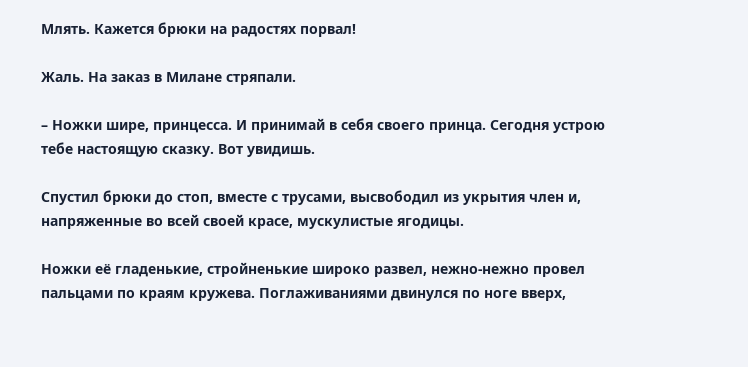Млять. Кажется брюки на радостях порвал!

Жаль. На заказ в Милане стряпали.

– Ножки шире, принцесса. И принимай в себя своего принца. Сегодня устрою тебе настоящую сказку. Вот увидишь.

Спустил брюки до стоп, вместе с трусами, высвободил из укрытия член и, напряженные во всей своей красе, мускулистые ягодицы.

Ножки её гладенькие, стройненькие широко развел, нежно-нежно провел пальцами по краям кружева. Поглаживаниями двинулся по ноге вверх,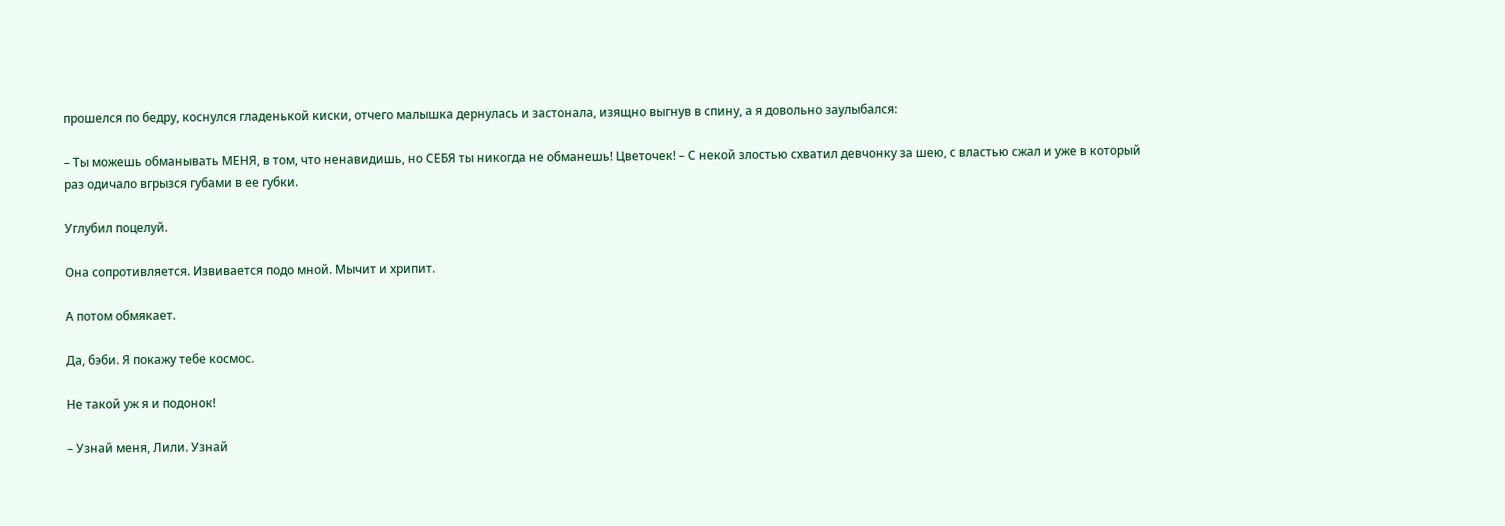прошелся по бедру, коснулся гладенькой киски, отчего малышка дернулась и застонала, изящно выгнув в спину, а я довольно заулыбался:

– Ты можешь обманывать МЕНЯ, в том, что ненавидишь, но СЕБЯ ты никогда не обманешь! Цветочек! – С некой злостью схватил девчонку за шею, с властью сжал и уже в который раз одичало вгрызся губами в ее губки.

Углубил поцелуй.

Она сопротивляется. Извивается подо мной. Мычит и хрипит.

А потом обмякает.

Да, бэби. Я покажу тебе космос.

Не такой уж я и подонок!

– Узнай меня, Лили. Узнай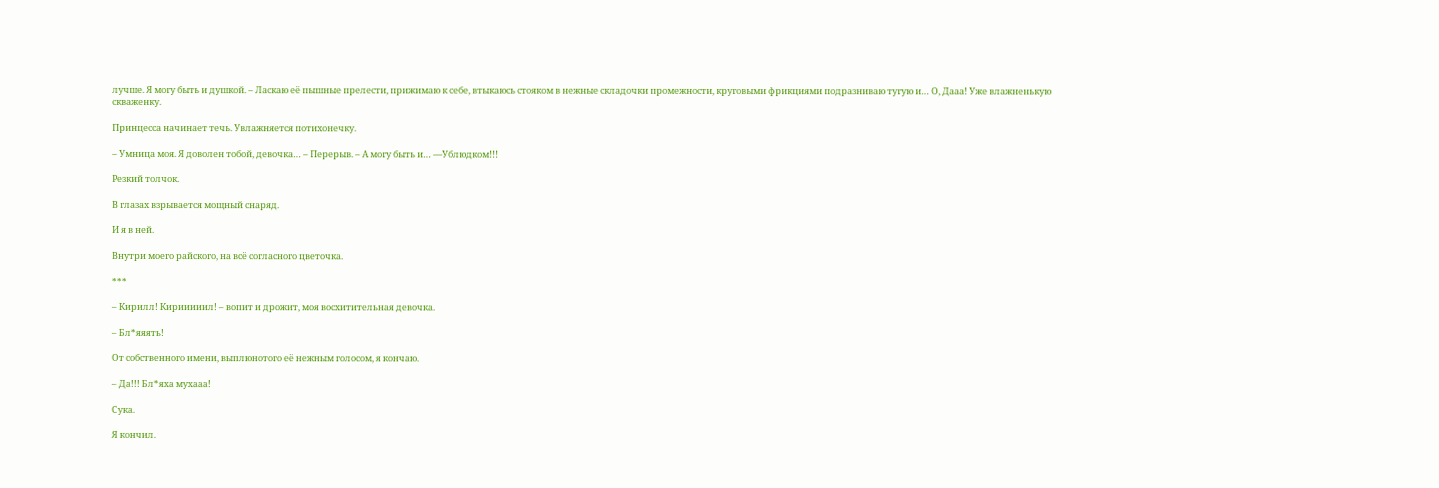лучше. Я могу быть и душкой. – Ласкаю её пышные прелести, прижимаю к себе, втыкаюсь стояком в нежные складочки промежности, круговыми фрикциями подразниваю тугую и… О, Дааа! Уже влажненькую скваженку.

Принцесса начинает течь. Увлажняется потихонечку.

– Умница моя. Я доволен тобой, девочка… – Перерыв. – А могу быть и… —Ублюдком!!!

Резкий толчок.

В глазах взрывается мощный снаряд.

И я в ней.

Внутри моего райского, на всё согласного цветочка.

***

– Кирилл! Кирииииил! – вопит и дрожит, моя восхитительная девочка.

– Бл*яяять!

От собственного имени, выплюнотого её нежным голосом, я кончаю.

– Да!!! Бл*яха мухааа!

Сука.

Я кончил.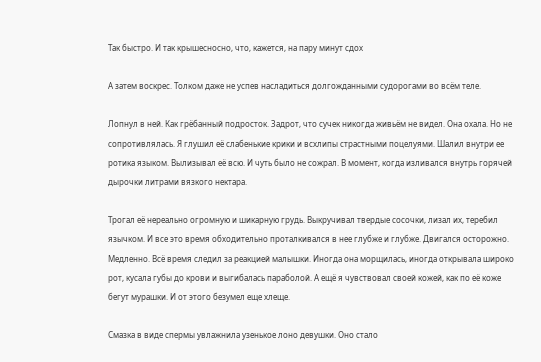Так быстро. И так крышесносно, что, кажется, на пару минут сдох

А затем воскрес. Толком даже не успев насладиться долгожданными судорогами во всём теле.

Лопнул в ней. Как грёбанный подросток. Задрот, что сучек никогда живьём не видел. Она охала. Но не сопротивлялась. Я глушил её слабенькие крики и всхлипы страстными поцелуями. Шалил внутри ее ротика языком. Вылизывал её всю. И чуть было не сожрал. В момент, когда изливался внутрь горячей дырочки литрами вязкого нектара.

Трогал её нереально огромную и шикарную грудь. Выкручивал твердые сосочки, лизал их, теребил язычком. И все это время обходительно проталкивался в нее глубже и глубже. Двигался осторожно. Медленно. Всё время следил за реакцией малышки. Иногда она морщилась, иногда открывала широко рот, кусала губы до крови и выгибалась параболой. А ещё я чувствовал своей кожей, как по её коже бегут мурашки. И от этого безумел еще хлеще.

Смазка в виде спермы увлажнила узенькое лоно девушки. Оно стало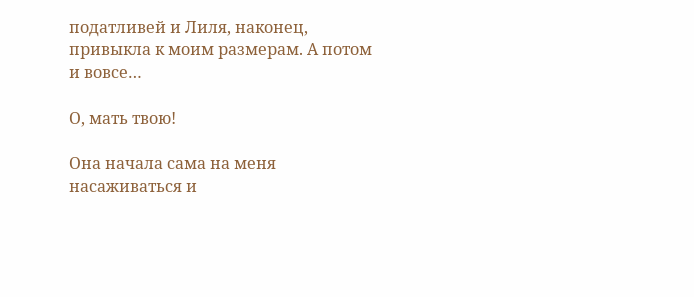податливей и Лиля, наконец, привыкла к моим размерам. А потом и вовсе…

О, мать твою!

Она начала сама на меня насаживаться и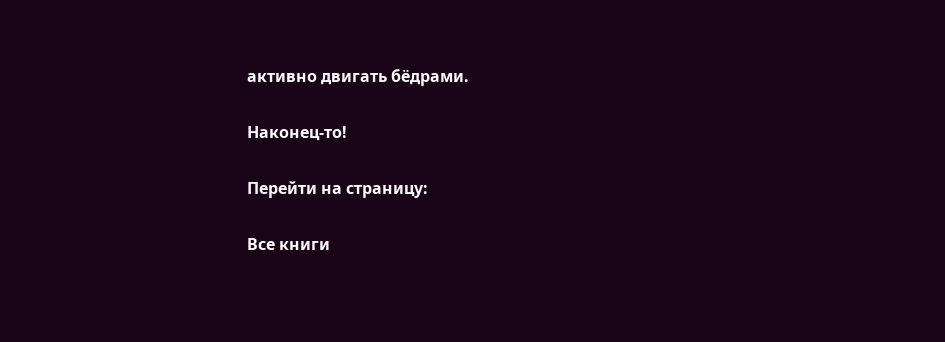активно двигать бёдрами.

Наконец-то!

Перейти на страницу:

Все книги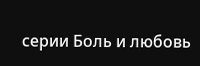серии Боль и любовь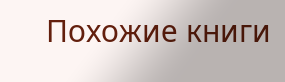Похожие книги